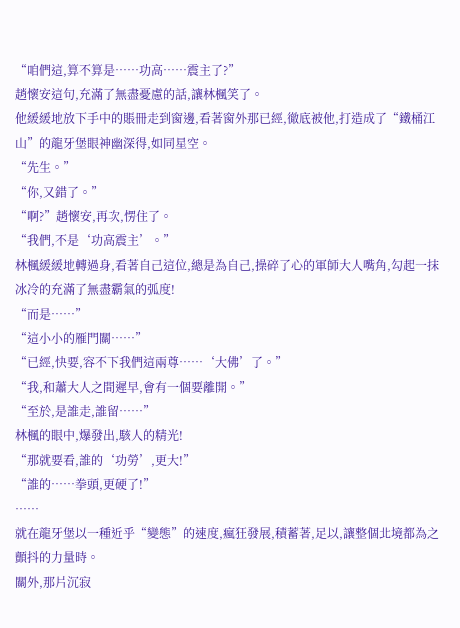“咱們這,算不算是……功高……震主了?”
趙懷安這句,充滿了無盡憂慮的話,讓林楓笑了。
他緩緩地放下手中的賬冊走到窗邊,看著窗外那已經,徹底被他,打造成了“鐵桶江山”的龍牙堡眼神幽深得,如同星空。
“先生。”
“你,又錯了。”
“啊?”趙懷安,再次,愣住了。
“我們,不是‘功高震主’。”
林楓緩緩地轉過身,看著自己這位,總是為自己,操碎了心的軍師大人嘴角,勾起一抹冰冷的充滿了無盡霸氣的弧度!
“而是……”
“這小小的雁門關……”
“已經,快要,容不下我們這兩尊……‘大佛’了。”
“我,和蕭大人之間遲早,會有一個要離開。”
“至於,是誰走,誰留……”
林楓的眼中,爆發出,駭人的精光!
“那就要看,誰的‘功勞’,更大!”
“誰的……拳頭,更硬了!”
……
就在龍牙堡以一種近乎“變態”的速度,瘋狂發展,積蓄著,足以,讓整個北境都為之顫抖的力量時。
關外,那片沉寂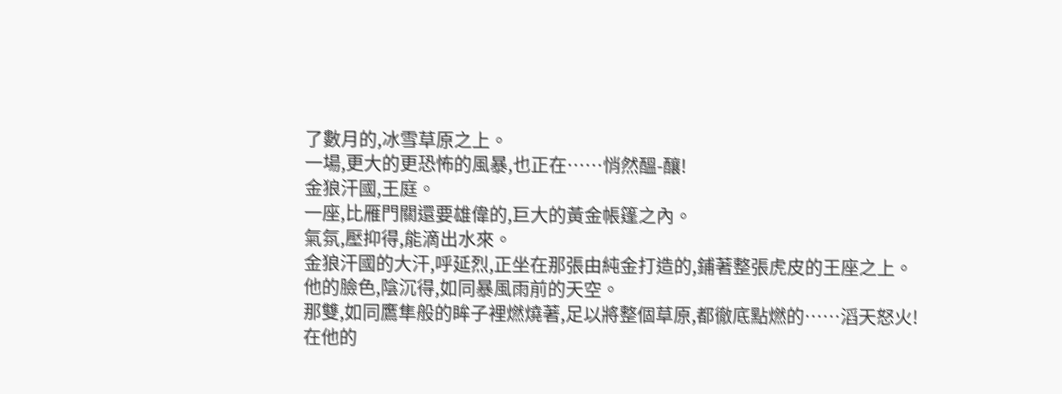了數月的,冰雪草原之上。
一場,更大的更恐怖的風暴,也正在……悄然醞-釀!
金狼汗國,王庭。
一座,比雁門關還要雄偉的,巨大的黃金帳篷之內。
氣氛,壓抑得,能滴出水來。
金狼汗國的大汗,呼延烈,正坐在那張由純金打造的,鋪著整張虎皮的王座之上。
他的臉色,陰沉得,如同暴風雨前的天空。
那雙,如同鷹隼般的眸子裡燃燒著,足以將整個草原,都徹底點燃的……滔天怒火!
在他的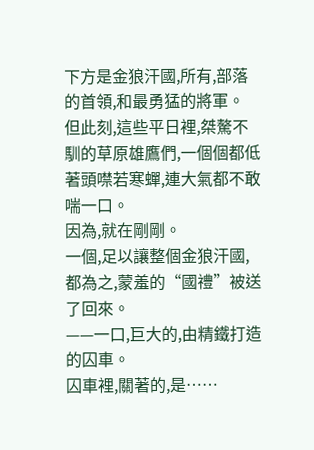下方是金狼汗國,所有,部落的首領,和最勇猛的將軍。
但此刻,這些平日裡,桀驁不馴的草原雄鷹們,一個個都低著頭噤若寒蟬,連大氣都不敢喘一口。
因為,就在剛剛。
一個,足以讓整個金狼汗國,都為之,蒙羞的“國禮”被送了回來。
——一口,巨大的,由精鐵打造的囚車。
囚車裡,關著的,是……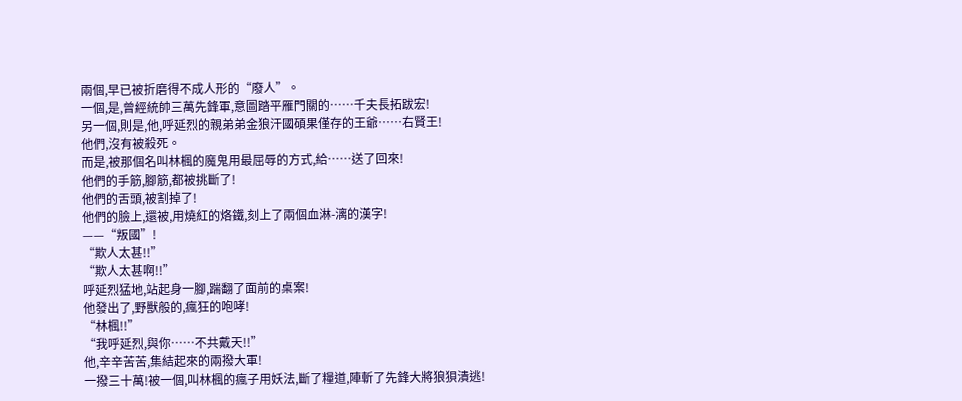兩個,早已被折磨得不成人形的“廢人”。
一個,是,曾經統帥三萬先鋒軍,意圖踏平雁門關的……千夫長拓跋宏!
另一個,則是,他,呼延烈的親弟弟金狼汗國碩果僅存的王爺……右賢王!
他們,沒有被殺死。
而是,被那個名叫林楓的魔鬼用最屈辱的方式,給……送了回來!
他們的手筋,腳筋,都被挑斷了!
他們的舌頭,被割掉了!
他們的臉上,還被,用燒紅的烙鐵,刻上了兩個血淋-漓的漢字!
——“叛國”!
“欺人太甚!!”
“欺人太甚啊!!”
呼延烈猛地,站起身一腳,踹翻了面前的桌案!
他發出了,野獸般的,瘋狂的咆哮!
“林楓!!”
“我呼延烈,與你……不共戴天!!”
他,辛辛苦苦,集結起來的兩撥大軍!
一撥三十萬!被一個,叫林楓的瘋子用妖法,斷了糧道,陣斬了先鋒大將狼狽潰逃!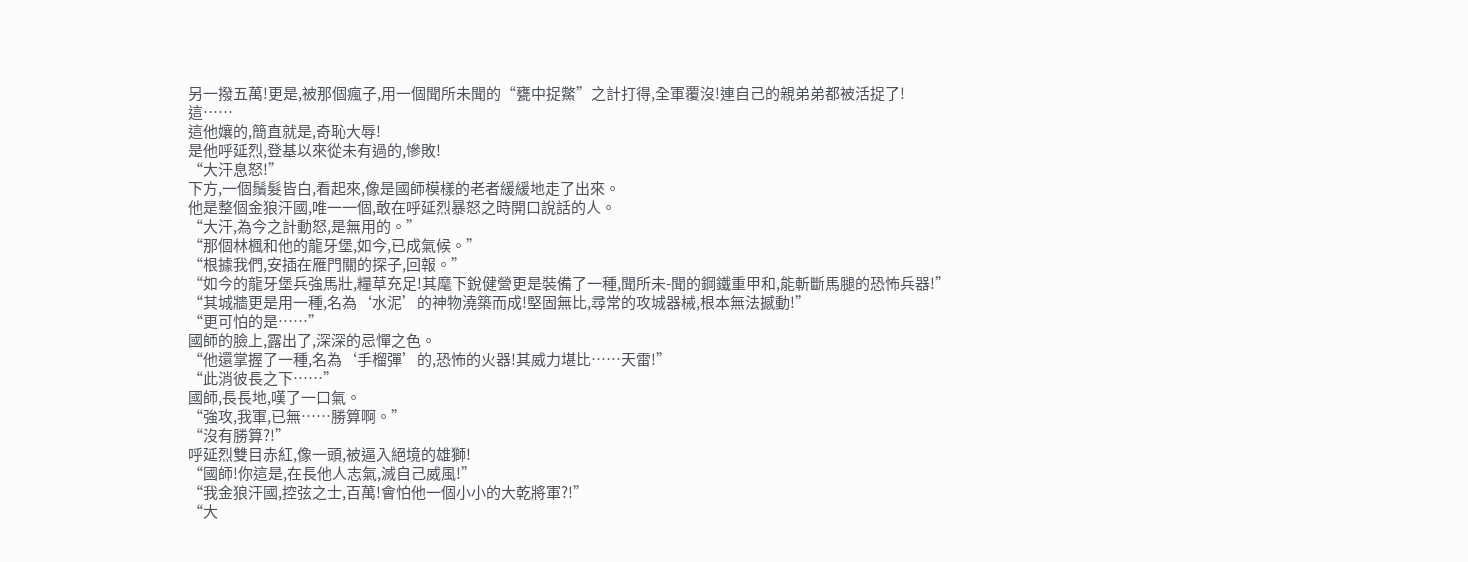另一撥五萬!更是,被那個瘋子,用一個聞所未聞的“甕中捉鱉”之計打得,全軍覆沒!連自己的親弟弟都被活捉了!
這……
這他孃的,簡直就是,奇恥大辱!
是他呼延烈,登基以來從未有過的,慘敗!
“大汗息怒!”
下方,一個鬚髮皆白,看起來,像是國師模樣的老者緩緩地走了出來。
他是整個金狼汗國,唯一一個,敢在呼延烈暴怒之時開口說話的人。
“大汗,為今之計動怒,是無用的。”
“那個林楓和他的龍牙堡,如今,已成氣候。”
“根據我們,安插在雁門關的探子,回報。”
“如今的龍牙堡兵強馬壯,糧草充足!其麾下銳健營更是裝備了一種,聞所未-聞的鋼鐵重甲和,能斬斷馬腿的恐怖兵器!”
“其城牆更是用一種,名為‘水泥’的神物澆築而成!堅固無比,尋常的攻城器械,根本無法撼動!”
“更可怕的是……”
國師的臉上,露出了,深深的忌憚之色。
“他還掌握了一種,名為‘手榴彈’的,恐怖的火器!其威力堪比……天雷!”
“此消彼長之下……”
國師,長長地,嘆了一口氣。
“強攻,我軍,已無……勝算啊。”
“沒有勝算?!”
呼延烈雙目赤紅,像一頭,被逼入絕境的雄獅!
“國師!你這是,在長他人志氣,滅自己威風!”
“我金狼汗國,控弦之士,百萬!會怕他一個小小的大乾將軍?!”
“大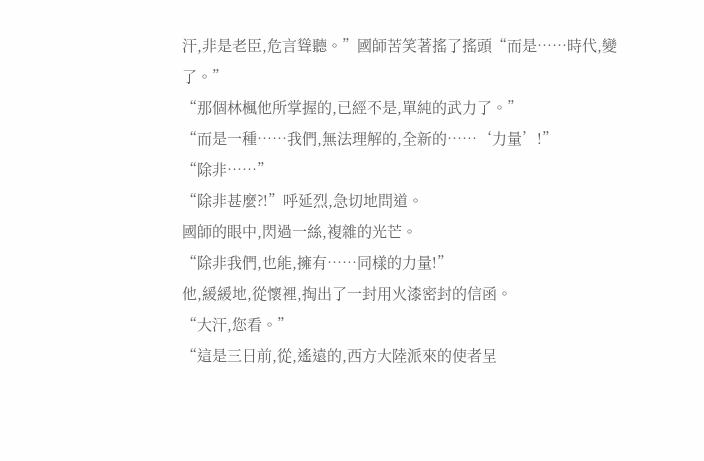汗,非是老臣,危言聳聽。”國師苦笑著搖了搖頭“而是……時代,變了。”
“那個林楓他所掌握的,已經不是,單純的武力了。”
“而是一種……我們,無法理解的,全新的……‘力量’!”
“除非……”
“除非甚麼?!”呼延烈,急切地問道。
國師的眼中,閃過一絲,複雜的光芒。
“除非我們,也能,擁有……同樣的力量!”
他,緩緩地,從懷裡,掏出了一封用火漆密封的信函。
“大汗,您看。”
“這是三日前,從,遙遠的,西方大陸派來的使者呈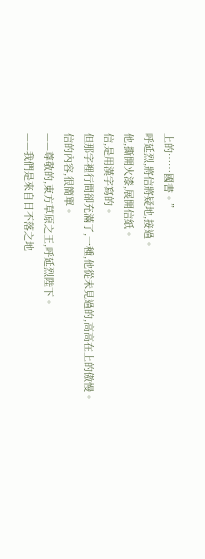上的……國書。”
呼延烈,將信將疑地,接過。
他,撕開火漆,展開信紙。
信,是用漢字寫的。
但那字裡行間卻充滿了,一種,他從未見過的,高高在上的傲慢。
信的內容,很簡單。
——尊敬的,東方草原之王,呼延烈陛下。
——我們是來自日不落之地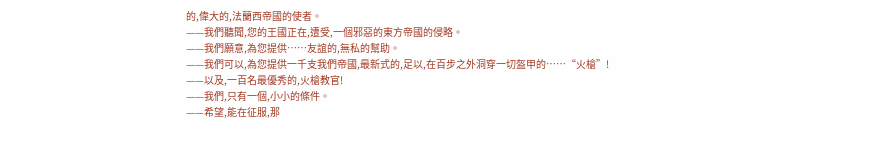的,偉大的,法蘭西帝國的使者。
——我們聽聞,您的王國正在,遭受,一個邪惡的東方帝國的侵略。
——我們願意,為您提供……友誼的,無私的幫助。
——我們可以,為您提供一千支我們帝國,最新式的,足以,在百步之外洞穿一切盔甲的……“火槍”!
——以及,一百名最優秀的,火槍教官!
——我們,只有一個,小小的條件。
——希望,能在征服,那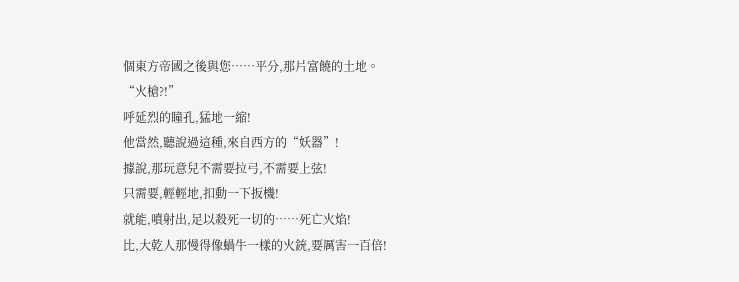個東方帝國之後與您……平分,那片富饒的土地。
“火槍?!”
呼延烈的瞳孔,猛地一縮!
他當然,聽說過這種,來自西方的“妖器”!
據說,那玩意兒不需要拉弓,不需要上弦!
只需要,輕輕地,扣動一下扳機!
就能,噴射出,足以殺死一切的……死亡火焰!
比,大乾人那慢得像蝸牛一樣的火銃,要厲害一百倍!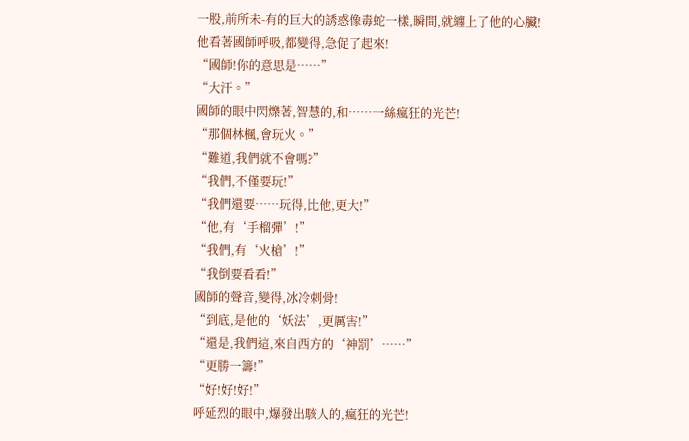一股,前所未-有的巨大的誘惑像毒蛇一樣,瞬間,就纏上了他的心臟!
他看著國師呼吸,都變得,急促了起來!
“國師!你的意思是……”
“大汗。”
國師的眼中閃爍著,智慧的,和……一絲瘋狂的光芒!
“那個林楓,會玩火。”
“難道,我們就不會嗎?”
“我們,不僅要玩!”
“我們還要……玩得,比他,更大!”
“他,有‘手榴彈’!”
“我們,有‘火槍’!”
“我倒要看看!”
國師的聲音,變得,冰冷刺骨!
“到底,是他的‘妖法’,更厲害!”
“還是,我們這,來自西方的‘神罰’……”
“更勝一籌!”
“好!好!好!”
呼延烈的眼中,爆發出駭人的,瘋狂的光芒!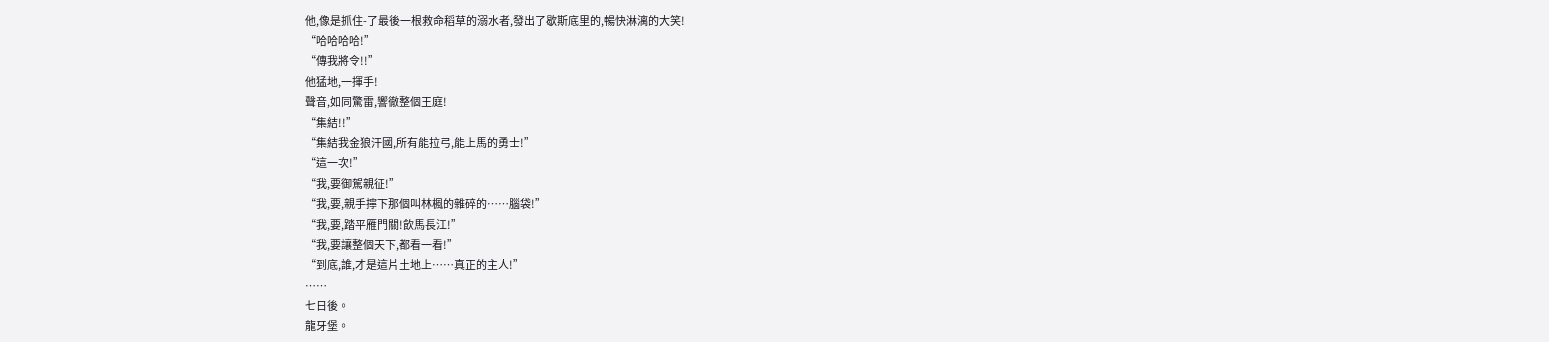他,像是抓住-了最後一根救命稻草的溺水者,發出了歇斯底里的,暢快淋漓的大笑!
“哈哈哈哈!”
“傳我將令!!”
他猛地,一揮手!
聲音,如同驚雷,響徹整個王庭!
“集結!!”
“集結我金狼汗國,所有能拉弓,能上馬的勇士!”
“這一次!”
“我,要御駕親征!”
“我,要,親手擰下那個叫林楓的雜碎的……腦袋!”
“我,要,踏平雁門關!飲馬長江!”
“我,要讓整個天下,都看一看!”
“到底,誰,才是這片土地上……真正的主人!”
……
七日後。
龍牙堡。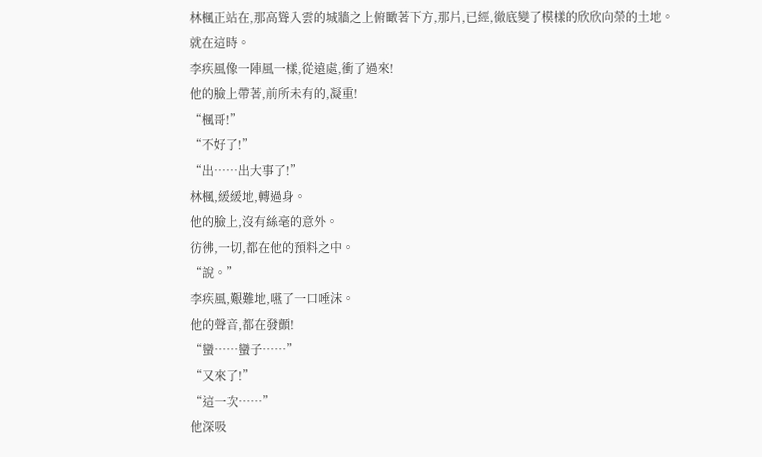林楓正站在,那高聳入雲的城牆之上俯瞰著下方,那片,已經,徹底變了模樣的欣欣向榮的土地。
就在這時。
李疾風像一陣風一樣,從遠處,衝了過來!
他的臉上帶著,前所未有的,凝重!
“楓哥!”
“不好了!”
“出……出大事了!”
林楓,緩緩地,轉過身。
他的臉上,沒有絲毫的意外。
彷彿,一切,都在他的預料之中。
“說。”
李疾風,艱難地,嚥了一口唾沫。
他的聲音,都在發顫!
“蠻……蠻子……”
“又來了!”
“這一次……”
他深吸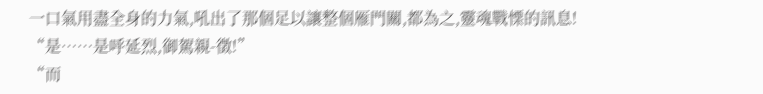一口氣用盡全身的力氣,吼出了那個足以讓整個雁門關,都為之,靈魂戰慄的訊息!
“是……是呼延烈,御駕親-徵!”
“而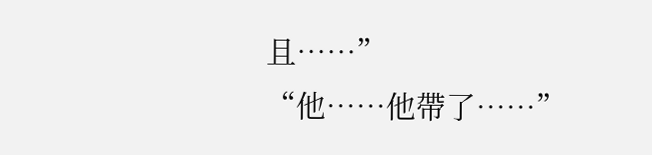且……”
“他……他帶了……”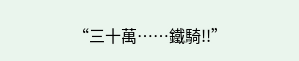“三十萬……鐵騎!!”